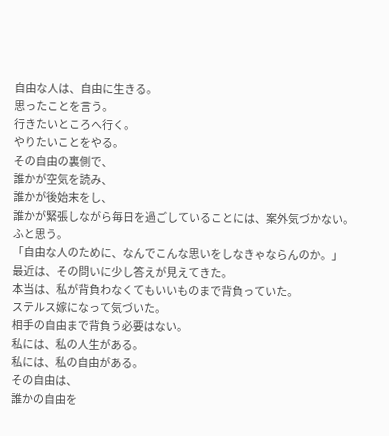自由な人は、自由に生きる。
思ったことを言う。
行きたいところへ行く。
やりたいことをやる。
その自由の裏側で、
誰かが空気を読み、
誰かが後始末をし、
誰かが緊張しながら毎日を過ごしていることには、案外気づかない。
ふと思う。
「自由な人のために、なんでこんな思いをしなきゃならんのか。」
最近は、その問いに少し答えが見えてきた。
本当は、私が背負わなくてもいいものまで背負っていた。
ステルス嫁になって気づいた。
相手の自由まで背負う必要はない。
私には、私の人生がある。
私には、私の自由がある。
その自由は、
誰かの自由を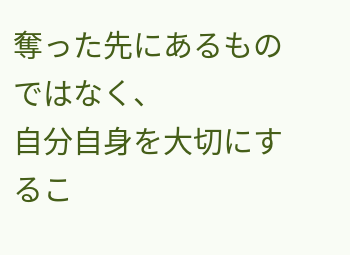奪った先にあるものではなく、
自分自身を大切にするこ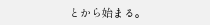とから始まる。